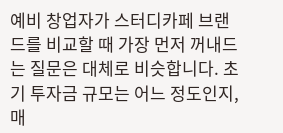예비 창업자가 스터디카페 브랜드를 비교할 때 가장 먼저 꺼내드는 질문은 대체로 비슷합니다. 초기 투자금 규모는 어느 정도인지, 매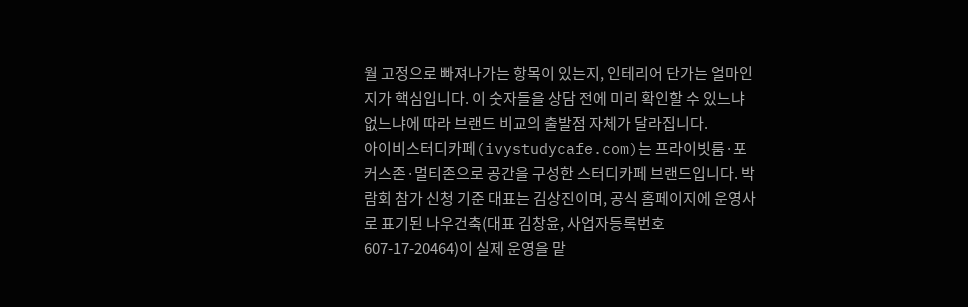월 고정으로 빠져나가는 항목이 있는지, 인테리어 단가는 얼마인지가 핵심입니다. 이 숫자들을 상담 전에 미리 확인할 수 있느냐 없느냐에 따라 브랜드 비교의 출발점 자체가 달라집니다.
아이비스터디카페(ivystudycafe.com)는 프라이빗룸·포커스존·멀티존으로 공간을 구성한 스터디카페 브랜드입니다. 박람회 참가 신청 기준 대표는 김상진이며, 공식 홈페이지에 운영사로 표기된 나우건축(대표 김창윤, 사업자등록번호 607-17-20464)이 실제 운영을 맡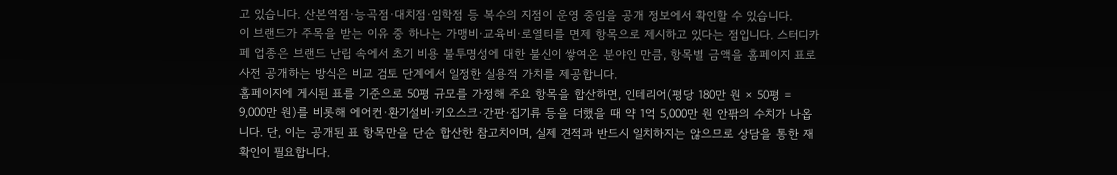고 있습니다. 산본역점·능곡점·대치점·임학점 등 복수의 지점이 운영 중임을 공개 정보에서 확인할 수 있습니다.
이 브랜드가 주목을 받는 이유 중 하나는 가맹비·교육비·로열티를 면제 항목으로 제시하고 있다는 점입니다. 스터디카페 업종은 브랜드 난립 속에서 초기 비용 불투명성에 대한 불신이 쌓여온 분야인 만큼, 항목별 금액을 홈페이지 표로 사전 공개하는 방식은 비교 검토 단계에서 일정한 실용적 가치를 제공합니다.
홈페이지에 게시된 표를 기준으로 50평 규모를 가정해 주요 항목을 합산하면, 인테리어(평당 180만 원 × 50평 = 9,000만 원)를 비롯해 에어컨·환기설비·키오스크·간판·집기류 등을 더했을 때 약 1억 5,000만 원 안팎의 수치가 나옵니다. 단, 이는 공개된 표 항목만을 단순 합산한 참고치이며, 실제 견적과 반드시 일치하지는 않으므로 상담을 통한 재확인이 필요합니다.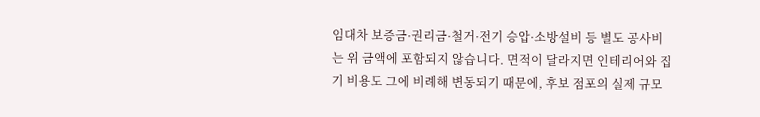임대차 보증금·권리금·철거·전기 승압·소방설비 등 별도 공사비는 위 금액에 포함되지 않습니다. 면적이 달라지면 인테리어와 집기 비용도 그에 비례해 변동되기 때문에, 후보 점포의 실제 규모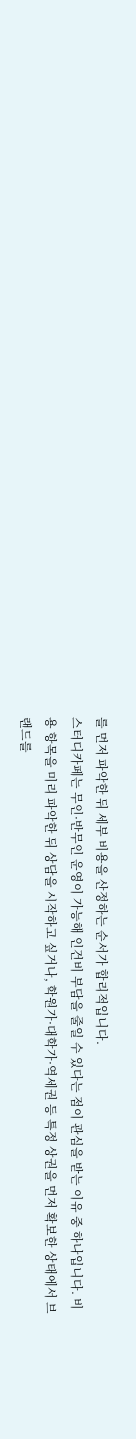를 먼저 파악한 뒤 세부 비용을 산정하는 순서가 합리적입니다.
스터디카페는 무인·반무인 운영이 가능해 인건비 부담을 줄일 수 있다는 점이 관심을 받는 이유 중 하나입니다. 비용 항목을 미리 파악한 뒤 상담을 시작하고 싶거나, 학원가·대학가·역세권 등 특정 상권을 먼저 확보한 상태에서 브랜드를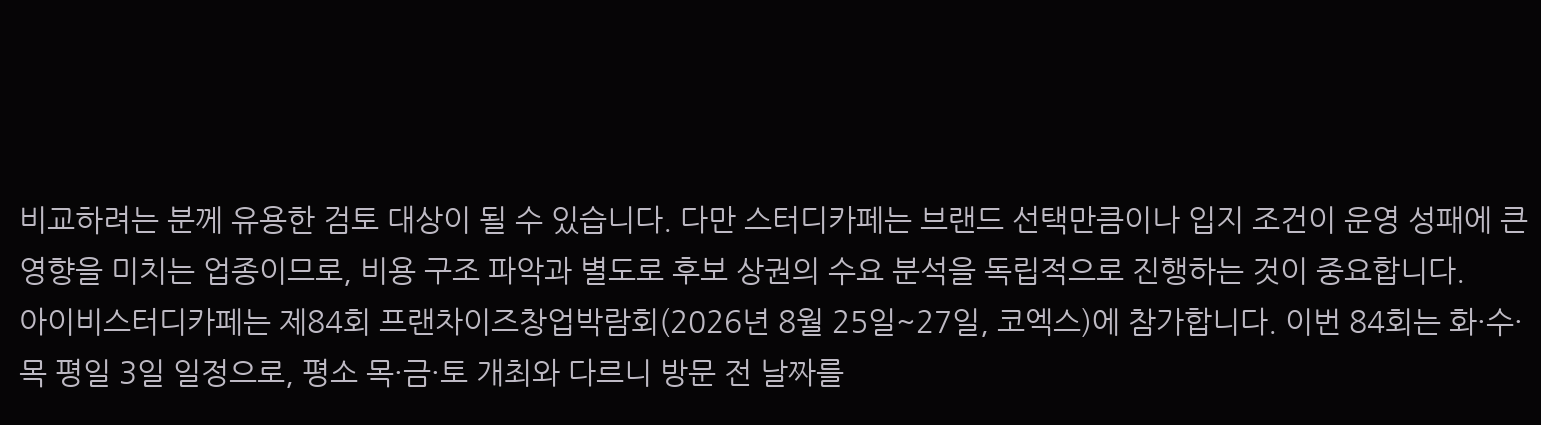비교하려는 분께 유용한 검토 대상이 될 수 있습니다. 다만 스터디카페는 브랜드 선택만큼이나 입지 조건이 운영 성패에 큰 영향을 미치는 업종이므로, 비용 구조 파악과 별도로 후보 상권의 수요 분석을 독립적으로 진행하는 것이 중요합니다.
아이비스터디카페는 제84회 프랜차이즈창업박람회(2026년 8월 25일~27일, 코엑스)에 참가합니다. 이번 84회는 화·수·목 평일 3일 일정으로, 평소 목·금·토 개최와 다르니 방문 전 날짜를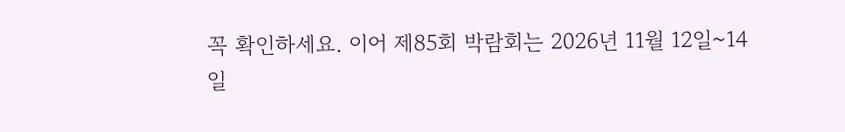꼭 확인하세요. 이어 제85회 박람회는 2026년 11월 12일~14일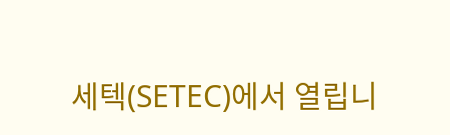세텍(SETEC)에서 열립니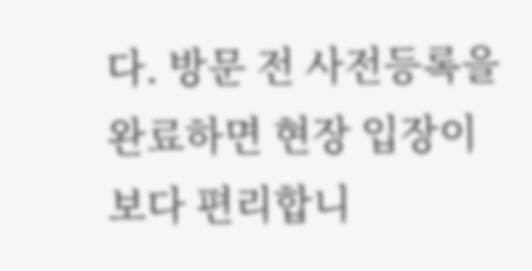다. 방문 전 사전등록을 완료하면 현장 입장이 보다 편리합니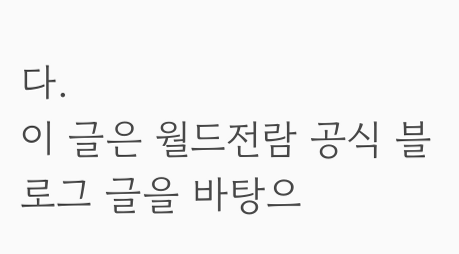다.
이 글은 월드전람 공식 블로그 글을 바탕으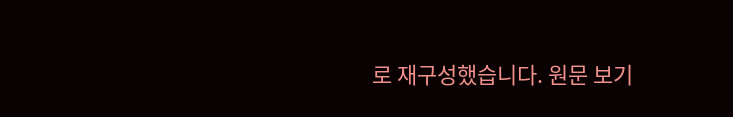로 재구성했습니다. 원문 보기